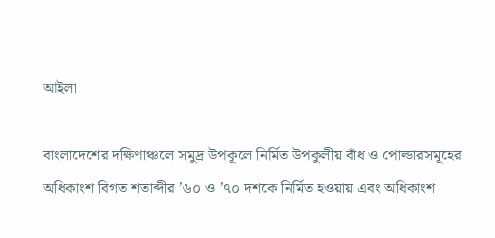আইলা

বাংলাদেশের দক্ষিণাঞ্চলে সমুদ্র উপকূলে নির্মিত উপকুলীয় বাঁধ ও পোল্ডারসমূহের অধিকাংশ বিগত শতাব্দীর ’৬০ ও ’৭০ দশকে নির্মিত হওয়ায় এবং অধিকাংশ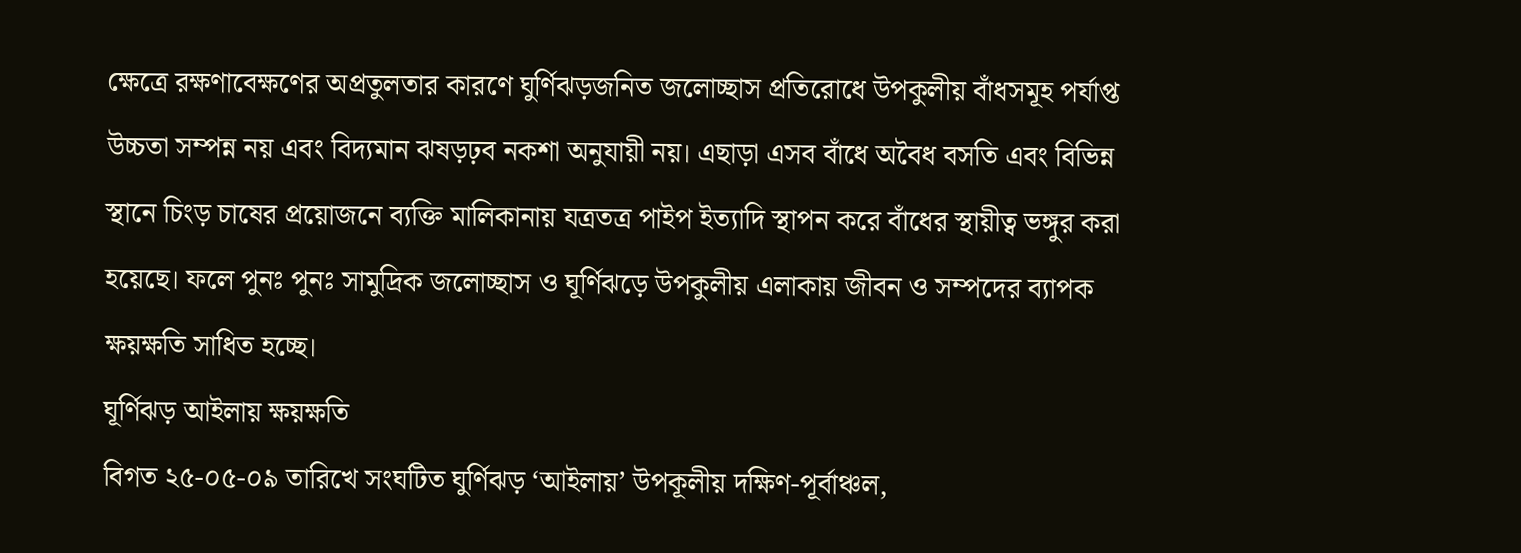ক্ষেত্রে রক্ষণাবেক্ষণের অপ্রতুলতার কারণে ঘুর্ণিঝড়জনিত জলোচ্ছাস প্রতিরোধে উপকুলীয় বাঁধসমূহ পর্যাপ্ত উচ্চতা সম্পন্ন নয় এবং বিদ্যমান ঝষড়ঢ়ব নকশা অনুযায়ী নয়। এছাড়া এসব বাঁধে অবৈধ বসতি এবং বিভিন্ন স্থানে চিংড় চাষের প্রয়োজনে ব্যক্তি মালিকানায় যত্রতত্র পাইপ ইত্যাদি স্থাপন করে বাঁধের স্থায়ীত্ব ভঙ্গুর করা হয়েছে। ফলে পুনঃ পুনঃ সামুদ্রিক জলোচ্ছাস ও ঘূর্ণিঝড়ে উপকুলীয় এলাকায় জীবন ও সম্পদের ব্যাপক ক্ষয়ক্ষতি সাধিত হচ্ছে।
ঘূর্ণিঝড় আইলায় ক্ষয়ক্ষতি
বিগত ২৫-০৫-০৯ তারিখে সংঘটিত ঘুর্ণিঝড় ‘আইলায়’ উপকূলীয় দক্ষিণ-পূর্বাঞ্চল,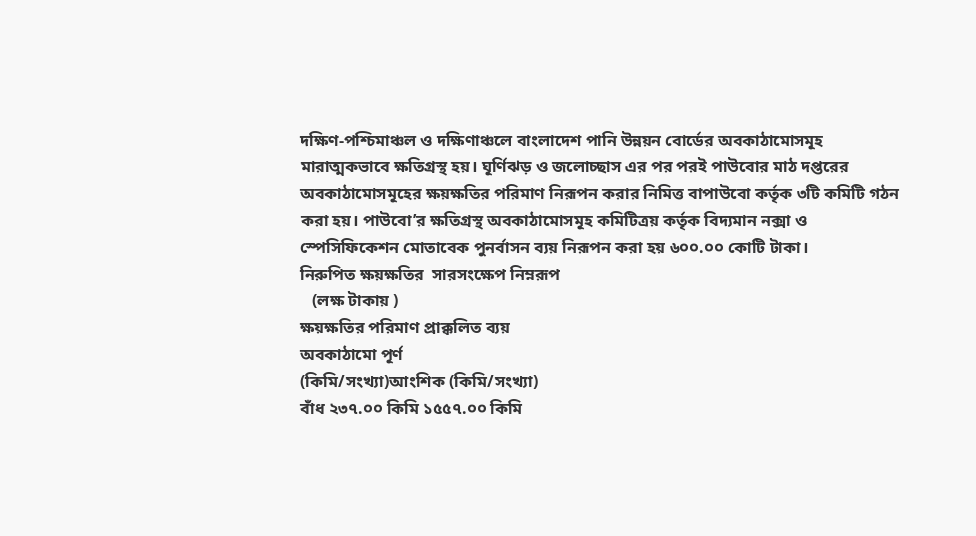দক্ষিণ-পশ্চিমাঞ্চল ও দক্ষিণাঞ্চলে বাংলাদেশ পানি উন্নয়ন বোর্ডের অবকাঠামোসমূহ মারাত্মকভাবে ক্ষতিগ্রস্থ হয়। ঘূর্ণিঝড় ও জলোচ্ছাস এর পর পরই পাউবোর মাঠ দপ্তরের অবকাঠামোসমূহের ক্ষয়ক্ষতির পরিমাণ নিরূপন করার নিমিত্ত বাপাউবো কর্তৃক ৩টি কমিটি গঠন করা হয়। পাউবো’র ক্ষতিগ্রস্থ অবকাঠামোসমূহ কমিটিত্রয় কর্তৃক বিদ্যমান নক্সা ও স্পেসিফিকেশন মোতাবেক পুনর্বাসন ব্যয় নিরূপন করা হয় ৬০০.০০ কোটি টাকা।
নিরুপিত ক্ষয়ক্ষতির  সারসংক্ষেপ নিম্নরূপ
   (লক্ষ টাকায় )
ক্ষয়ক্ষতির পরিমাণ প্রাক্কলিত ব্যয়
অবকাঠামো পূর্ণ
(কিমি/সংখ্যা)আংশিক (কিমি/সংখ্যা)
বাঁধ ২৩৭.০০ কিমি ১৫৫৭.০০ কিমি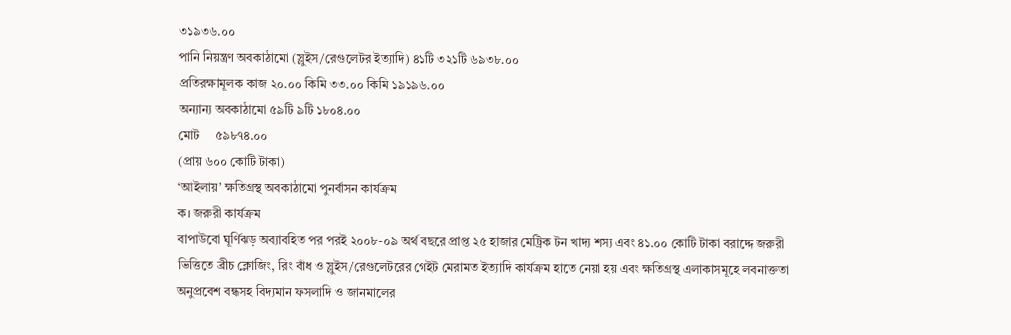৩১৯৩৬.০০
পানি নিয়ন্ত্রণ অবকাঠামো (স্লুইস/রেগুলেটর ইত্যাদি) ৪১টি ৩২১টি ৬৯৩৮.০০
প্রতিরক্ষামূলক কাজ ২০.০০ কিমি ৩৩.০০ কিমি ১৯১৯৬.০০
অন্যান্য অবকাঠামো ৫৯টি ৯টি ১৮০৪.০০
মোট     ৫৯৮৭৪.০০
(প্রায় ৬০০ কোটি টাকা)
‘আইলায়’ ক্ষতিগ্রস্থ অবকাঠামো পুনর্বাসন কার্যক্রম
ক। জরুরী কার্যক্রম
বাপাউবো ঘূর্ণিঝড় অব্যাবহিত পর পরই ২০০৮-০৯ অর্থ বছরে প্রাপ্ত ২৫ হাজার মেট্রিক টন খাদ্য শস্য এবং ৪১.০০ কোটি টাকা বরাদ্দে জরুরী ভিত্তিতে ব্রীচ ক্লোজিং, রিং বাঁধ ও স্লুইস/রেগুলেটরের গেইট মেরামত ইত্যাদি কার্যক্রম হাতে নেয়া হয় এবং ক্ষতিগ্রস্থ এলাকাসমূহে লবনাক্ততা অনুপ্রবেশ বন্ধসহ বিদ্যমান ফসলাদি ও জানমালের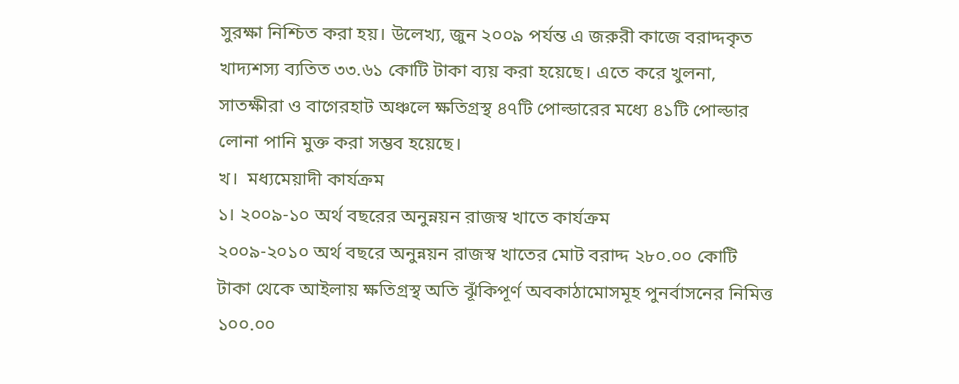সুরক্ষা নিশ্চিত করা হয়। উলেখ্য, জুন ২০০৯ পর্যন্ত এ জরুরী কাজে বরাদ্দকৃত খাদ্যশস্য ব্যতিত ৩৩.৬১ কোটি টাকা ব্যয় করা হয়েছে। এতে করে খুলনা, সাতক্ষীরা ও বাগেরহাট অঞ্চলে ক্ষতিগ্রস্থ ৪৭টি পোল্ডারের মধ্যে ৪১টি পোল্ডার লোনা পানি মুক্ত করা সম্ভব হয়েছে।
খ।  মধ্যমেয়াদী কার্যক্রম
১। ২০০৯-১০ অর্থ বছরের অনুন্নয়ন রাজস্ব খাতে কার্যক্রম
২০০৯-২০১০ অর্থ বছরে অনুন্নয়ন রাজস্ব খাতের মোট বরাদ্দ ২৮০.০০ কোটি টাকা থেকে আইলায় ক্ষতিগ্রস্থ অতি ঝূঁকিপূর্ণ অবকাঠামোসমূহ পুনর্বাসনের নিমিত্ত ১০০.০০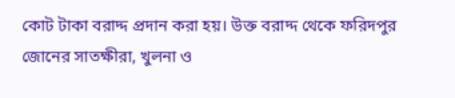কোট টাকা বরাদ্দ প্রদান করা হয়। উক্ত বরাদ্দ থেকে ফরিদপুর জোনের সাতক্ষীরা, খুলনা ও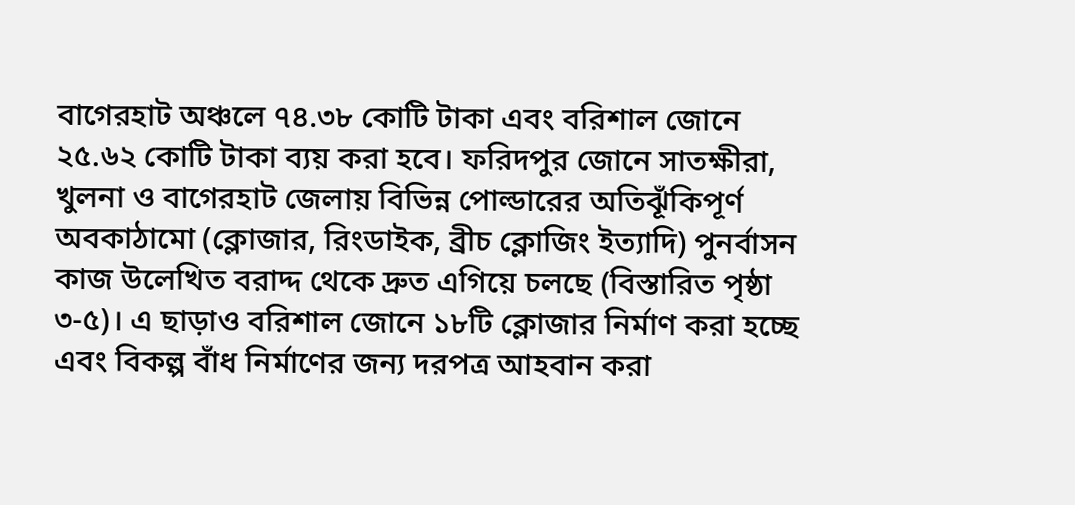বাগেরহাট অঞ্চলে ৭৪.৩৮ কোটি টাকা এবং বরিশাল জোনে ২৫.৬২ কোটি টাকা ব্যয় করা হবে। ফরিদপুর জোনে সাতক্ষীরা, খুলনা ও বাগেরহাট জেলায় বিভিন্ন পোল্ডারের অতিঝূঁকিপূর্ণ অবকাঠামো (ক্লোজার, রিংডাইক, ব্রীচ ক্লোজিং ইত্যাদি) পুনর্বাসন কাজ উলেখিত বরাদ্দ থেকে দ্রুত এগিয়ে চলছে (বিস্তারিত পৃষ্ঠা ৩-৫)। এ ছাড়াও বরিশাল জোনে ১৮টি ক্লোজার নির্মাণ করা হচ্ছে এবং বিকল্প বাঁধ নির্মাণের জন্য দরপত্র আহবান করা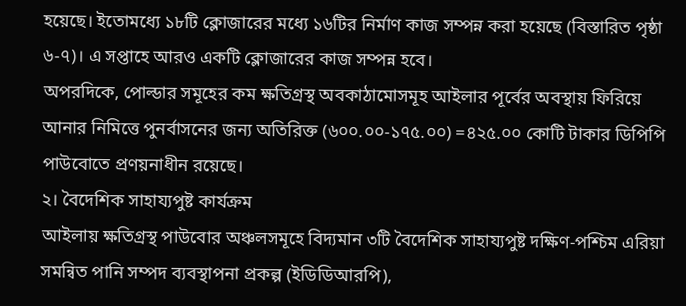হয়েছে। ইতোমধ্যে ১৮টি ক্লোজারের মধ্যে ১৬টির নির্মাণ কাজ সম্পন্ন করা হয়েছে (বিস্তারিত পৃষ্ঠা ৬-৭)। এ সপ্তাহে আরও একটি ক্লোজারের কাজ সম্পন্ন হবে।
অপরদিকে, পোল্ডার সমূহের কম ক্ষতিগ্রস্থ অবকাঠামোসমূহ আইলার পূর্বের অবস্থায় ফিরিয়ে আনার নিমিত্তে পুনর্বাসনের জন্য অতিরিক্ত (৬০০.০০-১৭৫.০০) =৪২৫.০০ কোটি টাকার ডিপিপি পাউবোতে প্রণয়নাধীন রয়েছে।
২। বৈদেশিক সাহায্যপুষ্ট কার্যক্রম
আইলায় ক্ষতিগ্রস্থ পাউবোর অঞ্চলসমূহে বিদ্যমান ৩টি বৈদেশিক সাহায্যপুষ্ট দক্ষিণ-পশ্চিম এরিয়া সমন্বিত পানি সম্পদ ব্যবস্থাপনা প্রকল্প (ইডিডিআরপি),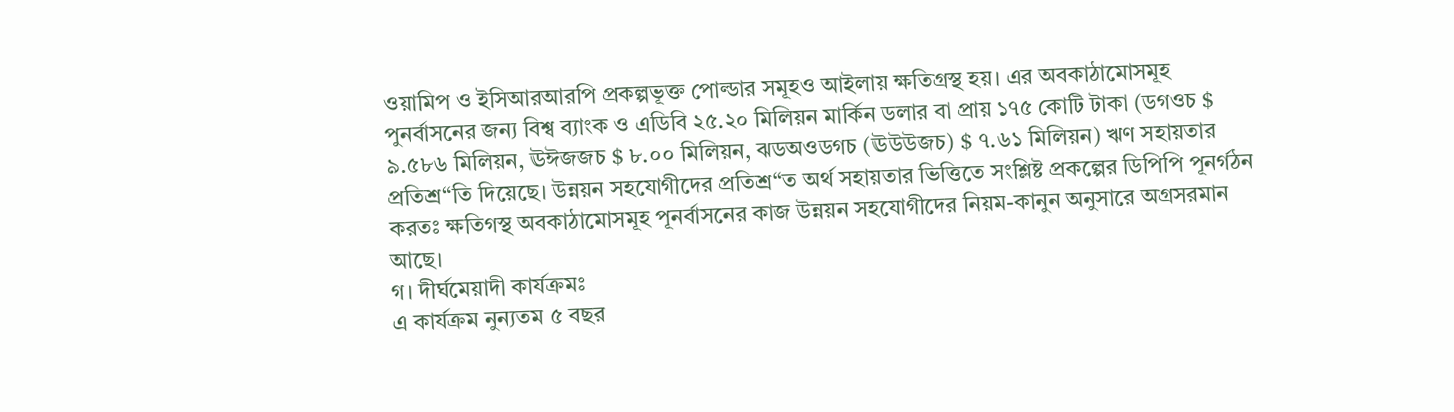ওয়ামিপ ও ইসিআরআরপি প্রকল্পভূক্ত পোল্ডার সমূহও আইলায় ক্ষতিগ্রস্থ হয়। এর অবকাঠামোসমূহ পুনর্বাসনের জন্য বিশ্ব ব্যাংক ও এডিবি ২৫.২০ মিলিয়ন মার্কিন ডলার বা প্রায় ১৭৫ কোটি টাকা (ডগওচ $ ৯.৫৮৬ মিলিয়ন, ঊঈজজচ $ ৮.০০ মিলিয়ন, ঝডঅওডগচ (ঊউউজচ) $ ৭.৬১ মিলিয়ন) ঋণ সহায়তার প্রতিশ্র“তি দিয়েছে। উন্নয়ন সহযোগীদের প্রতিশ্র“ত অর্থ সহায়তার ভিত্তিতে সংশ্লিষ্ট প্রকল্পের ডিপিপি পূনর্গঠন করতঃ ক্ষতিগস্থ অবকাঠামোসমূহ পূনর্বাসনের কাজ উন্নয়ন সহযোগীদের নিয়ম-কানুন অনুসারে অগ্রসরমান আছে।
গ। দীর্ঘমেয়াদী কার্যক্রমঃ
এ কার্যক্রম নুন্যতম ৫ বছর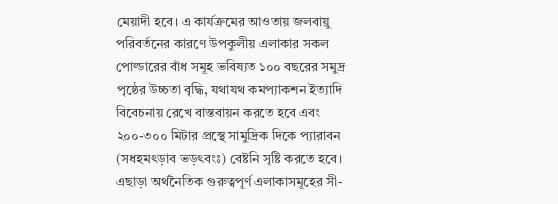মেয়াদী হবে। এ কার্যক্রমের আওতায় জলবায়ু পরিবর্তনের কারণে উপকুলীয় এলাকার সকল পোল্ডারের বাঁধ সমূহ ভবিষ্যত ১০০ বছরের সমুদ্র পৃষ্ঠের উচ্চতা বৃদ্ধি, যথাযথ কমপ্যাকশন ইত্যাদি  বিবেচনায় রেখে বাস্তবায়ন করতে হবে এবং ২০০-৩০০ মিটার প্রস্থে সামুদ্রিক দিকে প্যারাবন (সধহমৎড়াব ভড়ৎবংঃ) বেষ্টনি সৃষ্টি করতে হবে। এছাড়া অর্থনৈতিক গুরুত্বপূর্ণ এলাকাসমূহের সী-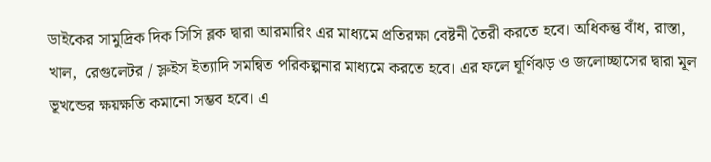ডাইকের সামুদ্রিক দিক সিসি ব্লক দ্বারা আরমারিং এর মাধ্যমে প্রতিরক্ষা বেষ্টনী তৈরী করতে হবে। অধিকন্তু বাঁধ, রাস্তা, খাল,  রেগুলেটর / স্লুইস ইত্যাদি সমন্বিত পরিকল্পনার মাধ্যমে করতে হবে। এর ফলে ঘূর্ণিঝড় ও জলোচ্ছাসের দ্বারা মূল ভূখন্ডের ক্ষয়ক্ষতি কমানো সম্ভব হবে। এ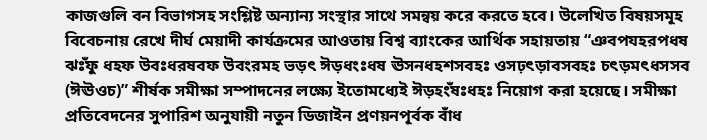কাজগুলি বন বিভাগসহ সংশ্লিষ্ট অন্যান্য সংস্থার সাথে সমন্বয় করে করতে হবে। উলেখিত বিষয়সমূহ বিবেচনায় রেখে দীর্ঘ মেয়াদী কার্যক্রমের আওতায় বিশ্ব ব্যাংকের আর্থিক সহায়তায় “ঞবপযহরপধষ  ঝঃঁফু ধহফ উবঃধরষবফ উবংরমহ ভড়ৎ ঈড়ধংঃধষ ঊসনধহশসবহঃ ওসঢ়ৎড়াবসবহঃ চৎড়মৎধসসব (ঈঊওচ)” শীর্ষক সমীক্ষা সম্পাদনের লক্ষ্যে ইতোমধ্যেই ঈড়হংঁষঃধহঃ নিয়োগ করা হয়েছে। সমীক্ষা প্রতিবেদনের সুপারিশ অনুযায়ী নতুন ডিজাইন প্রণয়নপূর্বক বাঁধ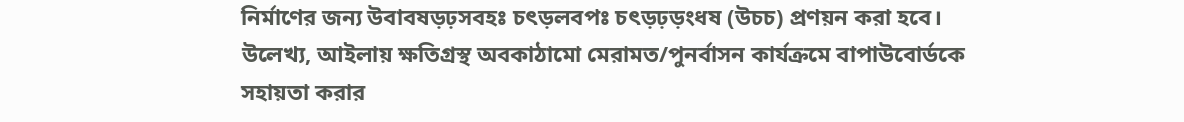নির্মাণের জন্য উবাবষড়ঢ়সবহঃ চৎড়লবপঃ চৎড়ঢ়ড়ংধষ (উচচ) প্রণয়ন করা হবে।
উলেখ্য, আইলায় ক্ষতিগ্রস্থ অবকাঠামো মেরামত/পুনর্বাসন কার্যক্রমে বাপাউবোর্ডকে সহায়তা করার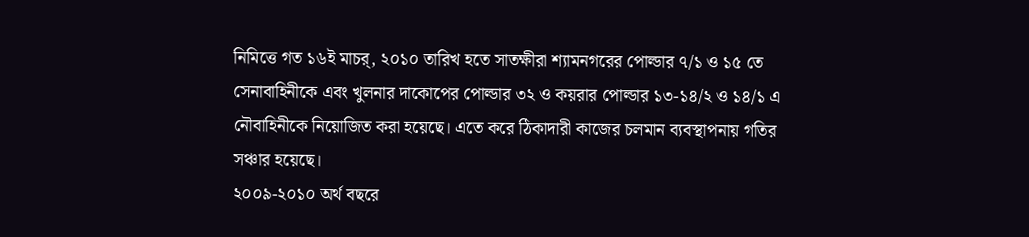নিমিত্তে গত ১৬ই মাচর্, ২০১০ তারিখ হতে সাতক্ষীরা শ্যামনগরের পোল্ডার ৭/১ ও ১৫ তে সেনাবাহিনীকে এবং খুলনার দাকোপের পোল্ডার ৩২ ও কয়রার পোল্ডার ১৩-১৪/২ ও ১৪/১ এ নৌবাহিনীকে নিয়োজিত করা হয়েছে। এতে করে ঠিকাদারী কাজের চলমান ব্যবস্থাপনায় গতির সঞ্চার হয়েছে।
২০০৯-২০১০ অর্থ বছরে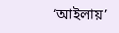‘আইলায়’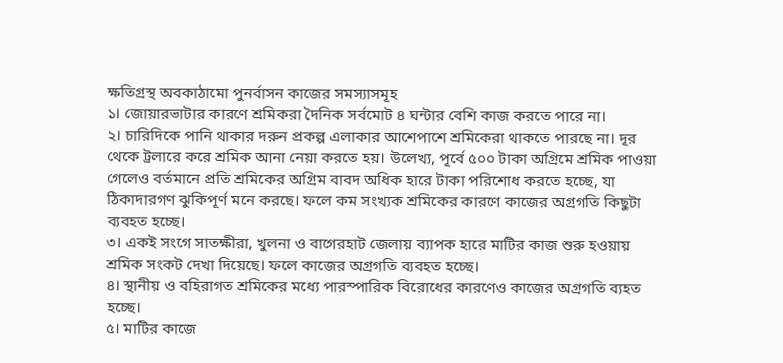ক্ষতিগ্রস্থ অবকাঠামো পুনর্বাসন কাজের সমস্যাসমূহ
১। জোয়ারভাটার কারণে শ্রমিকরা দৈনিক সর্বমোট ৪ ঘন্টার বেশি কাজ করতে পারে না।
২। চারিদিকে পানি থাকার দরুন প্রকল্প এলাকার আশেপাশে শ্রমিকেরা থাকতে পারছে না। দূর থেকে ট্রলারে করে শ্রমিক আনা নেয়া করতে হয়। উলেখ্য, পূর্বে ৫০০ টাকা অগ্রিমে শ্রমিক পাওয়া গেলেও বর্তমানে প্রতি শ্রমিকের অগ্রিম বাবদ অধিক হারে টাকা পরিশোধ করতে হচ্ছে, যা ঠিকাদারগণ ঝুকিপূর্ণ মনে করছে। ফলে কম সংখ্যক শ্রমিকের কারণে কাজের অগ্রগতি কিছুটা ব্যবহত হচ্ছে।
৩। একই সংগে সাতক্ষীরা, খুলনা ও বাগেরহাট জেলায় ব্যাপক হারে মাটির কাজ শুরু হওয়ায় শ্রমিক সংকট দেখা দিয়েছে। ফলে কাজের অগ্রগতি ব্যবহত হচ্ছে।
৪। স্থানীয় ও বহিরাগত শ্রমিকের মধ্যে পারস্পারিক বিরোধের কারণেও কাজের অগ্রগতি ব্যহত হচ্ছে।
৫। মাটির কাজে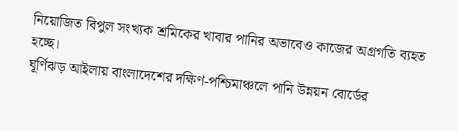নিয়োজিত বিপুল সংখ্যক শ্রমিকের খাবার পানির অভাবেও কাজের অগ্রগতি ব্যহত হচ্ছে।
ঘূর্ণিঝড় আইলায় বাংলাদেশের দক্ষিণ-পশ্চিমাঞ্চলে পানি উন্নয়ন বোর্ডের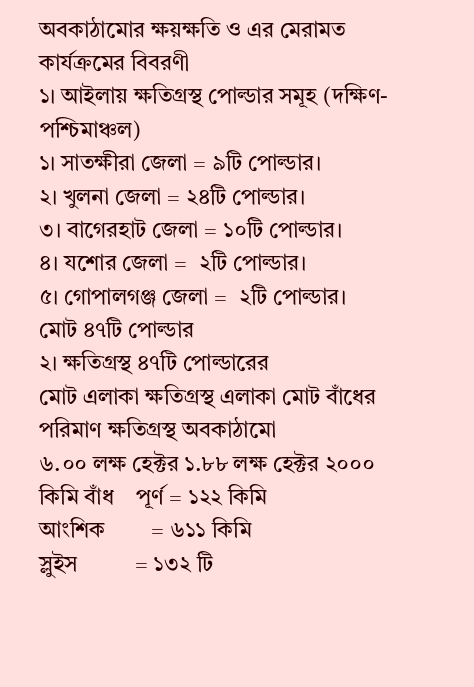অবকাঠামোর ক্ষয়ক্ষতি ও এর মেরামত কার্যক্রমের বিবরণী
১। আইলায় ক্ষতিগ্রস্থ পোল্ডার সমূহ (দক্ষিণ-পশ্চিমাঞ্চল)
১। সাতক্ষীরা জেলা = ৯টি পোল্ডার।
২। খুলনা জেলা = ২৪টি পোল্ডার।
৩। বাগেরহাট জেলা = ১০টি পোল্ডার।
৪। যশোর জেলা =  ২টি পোল্ডার।
৫। গোপালগঞ্জ জেলা =  ২টি পোল্ডার।
মোট ৪৭টি পোল্ডার
২। ক্ষতিগ্রস্থ ৪৭টি পোল্ডারের
মোট এলাকা ক্ষতিগ্রস্থ এলাকা মোট বাঁধের পরিমাণ ক্ষতিগ্রস্থ অবকাঠামো
৬.০০ লক্ষ হেক্টর ১.৮৮ লক্ষ হেক্টর ২০০০ কিমি বাঁধ    পূর্ণ = ১২২ কিমি
আংশিক        = ৬১১ কিমি
স্লুইস          = ১৩২ টি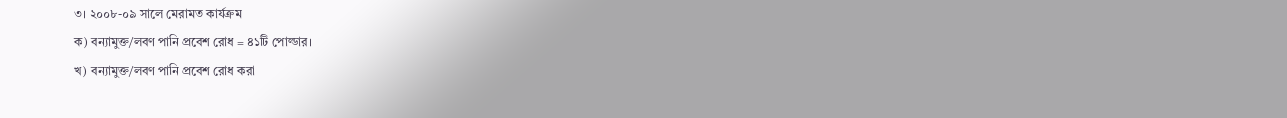৩। ২০০৮-০৯ সালে মেরামত কার্যক্রম
ক) বন্যামুক্ত/লবণ পানি প্রবেশ রোধ = ৪১টি পোল্ডার।
খ) বন্যামুক্ত/লবণ পানি প্রবেশ রোধ করা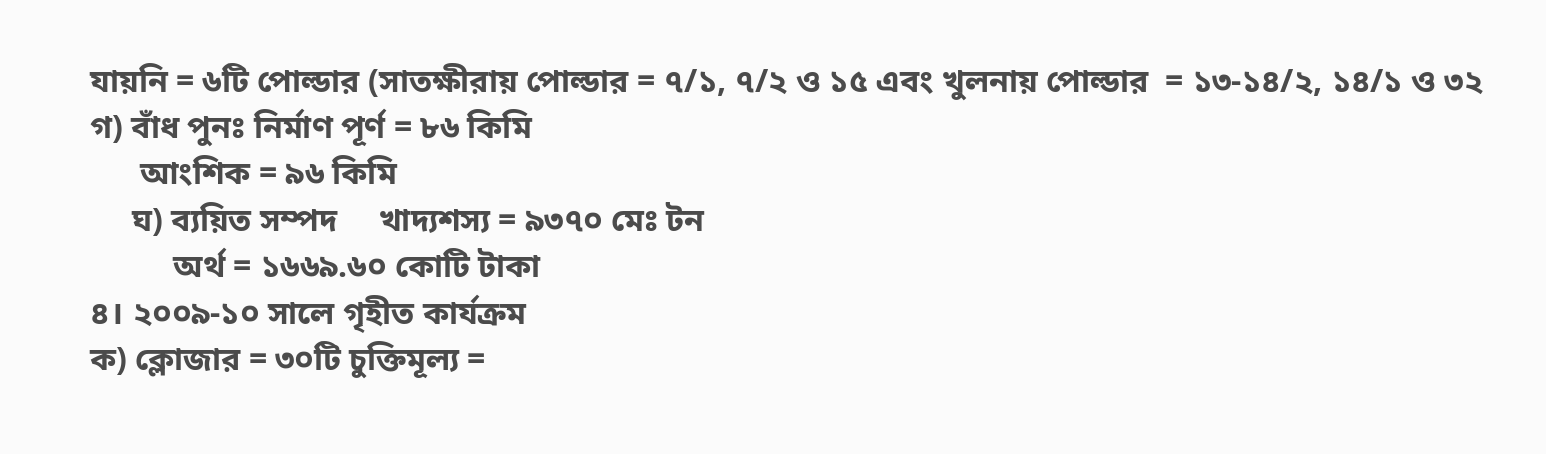যায়নি = ৬টি পোল্ডার (সাতক্ষীরায় পোল্ডার = ৭/১, ৭/২ ও ১৫ এবং খুলনায় পোল্ডার  = ১৩-১৪/২, ১৪/১ ও ৩২
গ) বাঁধ পুনঃ নির্মাণ পূর্ণ = ৮৬ কিমি
      আংশিক = ৯৬ কিমি
     ঘ) ব্যয়িত সম্পদ     খাদ্যশস্য = ৯৩৭০ মেঃ টন
          অর্থ = ১৬৬৯.৬০ কোটি টাকা
৪। ২০০৯-১০ সালে গৃহীত কার্যক্রম
ক) ক্লোজার = ৩০টি চুক্তিমূল্য =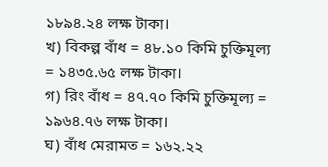১৮৯৪.২৪ লক্ষ টাকা।
খ) বিকল্প বাঁধ = ৪৮.১০ কিমি চুক্তিমূল্য = ১৪৩৫.৬৫ লক্ষ টাকা।
গ) রিং বাঁধ = ৪৭.৭০ কিমি চুক্তিমূল্য = ১৯৬৪.৭৬ লক্ষ টাকা।
ঘ) বাঁধ মেরামত = ১৬২.২২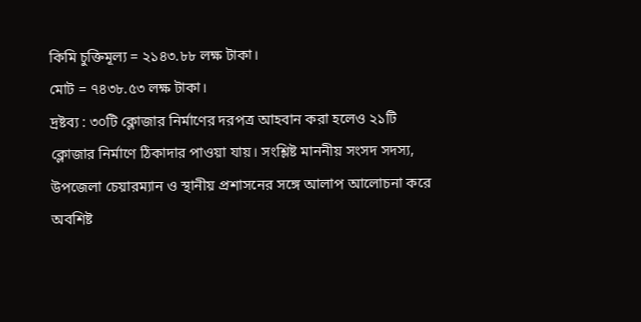কিমি চুক্তিমূল্য = ২১৪৩.৮৮ লক্ষ টাকা।
মোট = ৭৪৩৮.৫৩ লক্ষ টাকা।
দ্রষ্টব্য : ৩০টি ক্লোজার নির্মাণের দরপত্র আহবান করা হলেও ২১টি ক্লোজার নির্মাণে ঠিকাদার পাওয়া যায়। সংশ্লিষ্ট মাননীয় সংসদ সদস্য, উপজেলা চেয়ারম্যান ও স্থানীয় প্রশাসনের সঙ্গে আলাপ আলোচনা করে অবশিষ্ট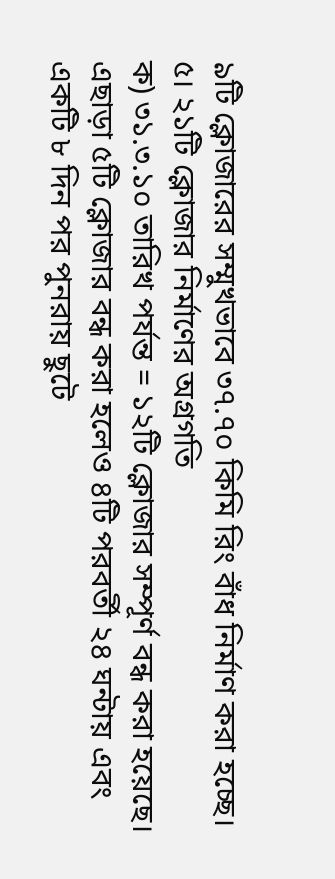৯টি ক্লোজারের সম্মুখভাবে ৩৭.৭০ কিমি রিং বাঁধ নির্মাণ করা হচ্ছে।
৫। ২১টি ক্লোজার নির্মাণের অগ্রগতি
ক) ৩১.৩.১০ তারিখ পর্যন্ত = ১২টি ক্লোজার সম্পূর্ণ বন্ধ করা হয়েছে। এছাড়া ৫টি ক্লোজার বন্ধ করা হলেও ৪টি পরবর্তী ২৪ ঘন্টায় এবং একটি ৮ দিন পর পুনরায় ছুটে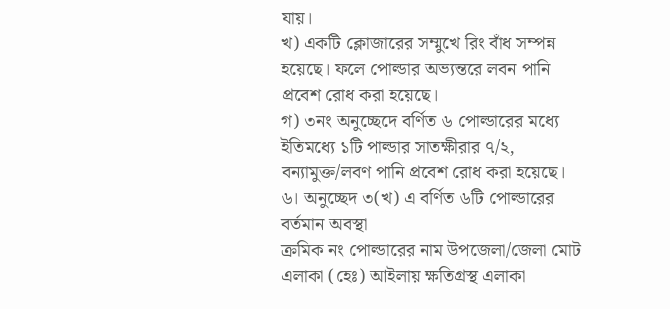যায়।
খ) একটি ক্লোজারের সম্মুখে রিং বাঁধ সম্পন্ন হয়েছে। ফলে পোল্ডার অভ্যন্তরে লবন পানি প্রবেশ রোধ করা হয়েছে।
গ) ৩নং অনুচ্ছেদে বর্ণিত ৬ পোল্ডারের মধ্যে ইতিমধ্যে ১টি পাল্ডার সাতক্ষীরার ৭/২, বন্যামুক্ত/লবণ পানি প্রবেশ রোধ করা হয়েছে।
৬। অনুচ্ছেদ ৩(খ) এ বর্ণিত ৬টি পোল্ডারের বর্তমান অবস্থা
ক্রমিক নং পোল্ডারের নাম উপজেলা/জেলা মোট এলাকা (হেঃ) আইলায় ক্ষতিগ্রস্থ এলাকা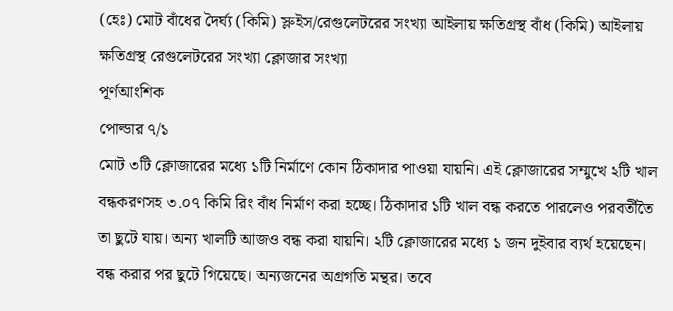(হেঃ) মোট বাঁধের দৈর্ঘ্য (কিমি) স্লুইস/রেগুলেটরের সংখ্যা আইলায় ক্ষতিগ্রস্থ বাঁধ (কিমি) আইলায় ক্ষতিগ্রস্থ রেগুলেটরের সংখ্যা ক্লোজার সংখ্যা
পূর্ণআংশিক
পোল্ডার ৭/১
মোট ৩টি ক্লোজারের মধ্যে ১টি নির্মাণে কোন ঠিকাদার পাওয়া যায়নি। এই ক্লোজারের সম্মুখে ২টি খাল বন্ধকরণসহ ৩.০৭ কিমি রিং বাঁধ নির্মাণ করা হচ্ছে। ঠিকাদার ১টি খাল বন্ধ করতে পারলেও পরবর্তীতৈ তা ছুটে যায়। অন্য খালটি আজও বন্ধ করা যায়নি। ২টি ক্লোজারের মধ্যে ১ জন দুইবার ব্যর্থ হয়েছেন। বন্ধ করার পর ছুটে গিয়েছে। অন্যজনের অগ্রগতি মন্থর। তবে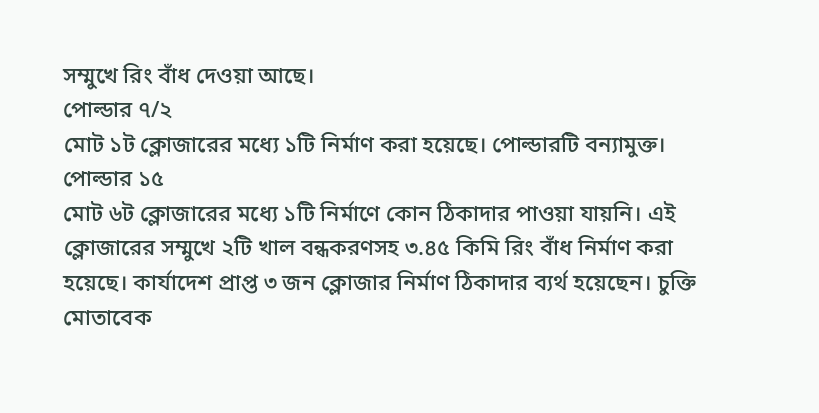সম্মুখে রিং বাঁধ দেওয়া আছে।
পোল্ডার ৭/২
মোট ১ট ক্লোজারের মধ্যে ১টি নির্মাণ করা হয়েছে। পোল্ডারটি বন্যামুক্ত।
পোল্ডার ১৫
মোট ৬ট ক্লোজারের মধ্যে ১টি নির্মাণে কোন ঠিকাদার পাওয়া যায়নি। এই ক্লোজারের সম্মুখে ২টি খাল বন্ধকরণসহ ৩.৪৫ কিমি রিং বাঁধ নির্মাণ করা হয়েছে। কার্যাদেশ প্রাপ্ত ৩ জন ক্লোজার নির্মাণ ঠিকাদার ব্যর্থ হয়েছেন। চুক্তি মোতাবেক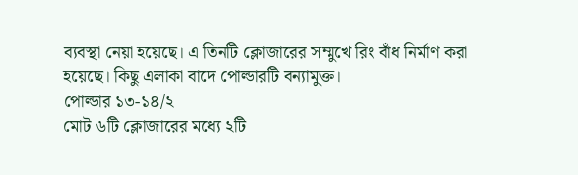ব্যবস্থা নেয়া হয়েছে। এ তিনটি ক্লোজারের সম্মুখে রিং বাঁধ নির্মাণ করা হয়েছে। কিছু এলাকা বাদে পোল্ডারটি বন্যামুক্ত।
পোল্ডার ১৩-১৪/২
মোট ৬টি ক্লোজারের মধ্যে ২টি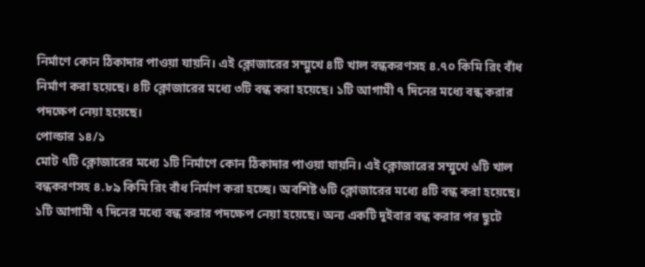নির্মাণে কোন ঠিকাদার পাওয়া যায়নি। এই ক্লোজারের সম্মুখে ৪টি খাল বন্ধকরণসহ ৪.৭০ কিমি রিং বাঁধ নির্মাণ করা হয়েছে। ৪টি ক্লোজারের মধ্যে ৩টি বন্ধ করা হয়েছে। ১টি আগামী ৭ দিনের মধ্যে বন্ধ করার পদক্ষেপ নেয়া হয়েছে।
পোল্ডার ১৪/১
মোট ৭টি ক্লোজারের মধ্যে ১টি নির্মাণে কোন ঠিকাদার পাওয়া যায়নি। এই ক্লোজারের সম্মুখে ৬টি খাল বন্ধকরণসহ ৪.৮৯ কিমি রিং বাঁধ নির্মাণ করা হচ্ছে। অবশিষ্ট ৬টি ক্লোজারের মধ্যে ৪টি বন্ধ করা হয়েছে। ১টি আগামী ৭ দিনের মধ্যে বন্ধ করার পদক্ষেপ নেয়া হয়েছে। অন্য একটি দুইবার বন্ধ করার পর ছুটে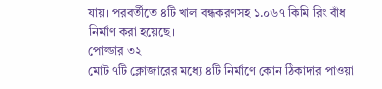যায়। পরবর্তীতে ৪টি খাল বন্ধকরণসহ ১.০৬৭ কিমি রিং বাঁধ নির্মাণ করা হয়েছে।
পোল্ডার ৩২
মোট ৭টি ক্লোজারের মধ্যে ৪টি নির্মাণে কোন ঠিকাদার পাওয়া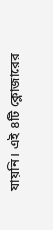যায়নি। এই ৪টি ক্লোজারের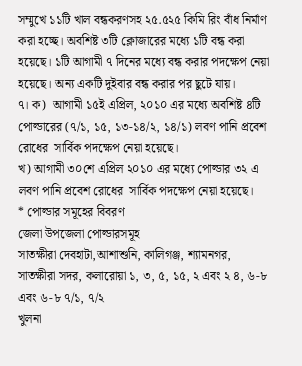সম্মুখে ১১টি খাল বন্ধকরণসহ ২৫.৫২৫ কিমি রিং বাঁধ নির্মাণ করা হচ্ছে। অবশিষ্ট ৩টি ক্লোজারের মধ্যে ১টি বন্ধ করা হয়েছে। ১টি আগামী ৭ দিনের মধ্যে বন্ধ করার পদক্ষেপ নেয়া হয়েছে। অন্য একটি দুইবার বন্ধ করার পর ছুটে যায়।
৭। ক)  আগামী ১৫ই এপ্রিল, ২০১০ এর মধ্যে অবশিষ্ট ৪টি পোল্ডারের (৭/১, ১৫, ১৩-১৪/২, ১৪/১) লবণ পানি প্রবেশ রোধের  সার্বিক পদক্ষেপ নেয়া হয়েছে।
খ) আগামী ৩০শে এপ্রিল ২০১০ এর মধ্যে পোল্ডার ৩২ এ লবণ পানি প্রবেশ রোধের  সার্বিক পদক্ষেপ নেয়া হয়েছে।
* পোল্ডার সমূহের বিবরণ
জেলা উপজেলা পোল্ডারসমূহ
সাতক্ষীরা দেবহাটা,আশাশুনি, কালিগঞ্জ, শ্যামনগর, সাতক্ষীরা সদর, কলারোয়া ১, ৩, ৫, ১৫, ২ এবং ২ ৪, ৬-৮ এবং ৬-৮ ৭/১, ৭/২
খুলনা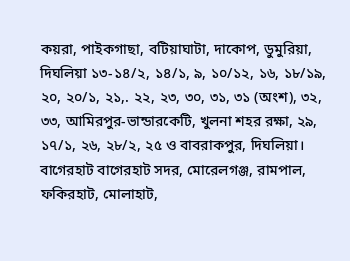কয়রা, পাইকগাছা, বটিয়াঘাটা, দাকোপ, ডুমুরিয়া, দিঘলিয়া ১৩-১৪/২, ১৪/১, ৯, ১০/১২, ১৬, ১৮/১৯, ২০, ২০/১, ২১,. ২২, ২৩, ৩০, ৩১, ৩১ (অংশ), ৩২, ৩৩, আমিরপুর-ভান্ডারকেটি, খুলনা শহর রক্ষা, ২৯, ১৭/১, ২৬, ২৮/২, ২৫ ও বাবরাকপুর, দিঘলিয়া।
বাগেরহাট বাগেরহাট সদর, মোরেলগঞ্জ, রামপাল, ফকিরহাট, মোলাহাট,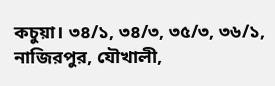কচুয়া। ৩৪/১, ৩৪/৩, ৩৫/৩, ৩৬/১, নাজিরপুর, যৌখালী,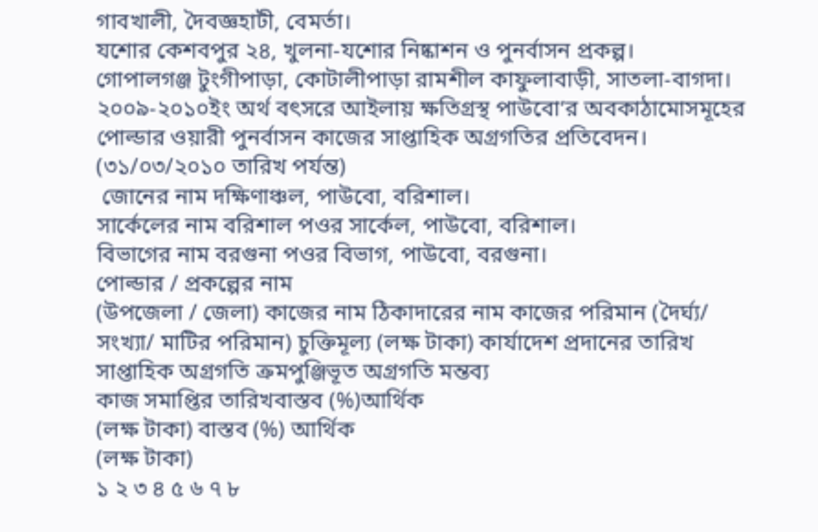গাবখালী, দৈবজ্ঞহাটী, বেমর্তা।
যশোর কেশবপুর ২৪, খুলনা-যশোর নিষ্কাশন ও পুনর্বাসন প্রকল্প।
গোপালগঞ্জ টুংগীপাড়া, কোটালীপাড়া রামশীল কাফুলাবাড়ী, সাতলা-বাগদা।
২০০৯-২০১০ইং অর্থ বৎসরে আইলায় ক্ষতিগ্রস্থ পাউবো’র অবকাঠামোসমূহের পোল্ডার ওয়ারী পুনর্বাসন কাজের সাপ্তাহিক অগ্রগতির প্রতিবেদন।
(৩১/০৩/২০১০ তারিখ পর্যন্ত)
 জোনের নাম দক্ষিণাঞ্চল, পাউবো, বরিশাল।
সার্কেলের নাম বরিশাল পওর সার্কেল, পাউবো, বরিশাল।
বিভাগের নাম বরগুনা পওর বিভাগ, পাউবো, বরগুনা।
পোল্ডার / প্রকল্পের নাম
(উপজেলা / জেলা) কাজের নাম ঠিকাদারের নাম কাজের পরিমান (দৈর্ঘ্য/ সংখ্যা/ মাটির পরিমান) চুক্তিমূল্য (লক্ষ টাকা) কার্যাদেশ প্রদানের তারিখ সাপ্তাহিক অগ্রগতি ক্রমপুঞ্জিভূত অগ্রগতি মন্তব্য
কাজ সমাপ্তির তারিখবাস্তব (%)আর্থিক
(লক্ষ টাকা) বাস্তব (%) আর্থিক
(লক্ষ টাকা)
১ ২ ৩ ৪ ৫ ৬ ৭ ৮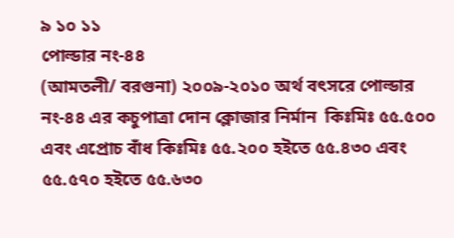৯ ১০ ১১
পোল্ডার নং-৪৪
(আমতলী/ বরগুনা) ২০০৯-২০১০ অর্থ বৎসরে পোল্ডার নং-৪৪ এর কচুপাত্রা দোন ক্লোজার নির্মান  কিঃমিঃ ৫৫.৫০০ এবং এপ্রোচ বাঁধ কিঃমিঃ ৫৫.২০০ হইতে ৫৫.৪৩০ এবং ৫৫.৫৭০ হইতে ৫৫.৬৩০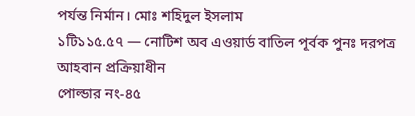পর্যন্ত নির্মান। মোঃ শহিদুল ইসলাম
১টি১১৫.৫৭ — নোটিশ অব এওয়ার্ড বাতিল পূর্বক পুনঃ দরপত্র আহবান প্রক্রিয়াধীন
পোল্ডার নং-৪৫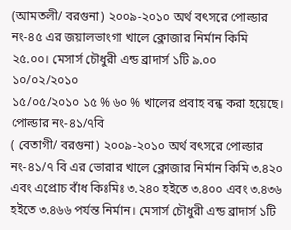(আমতলী/ বরগুনা) ২০০৯-২০১০ অর্থ বৎসরে পোল্ডার নং-৪৫ এর জয়ালভাংগা খালে ক্লোজার নির্মান কিমি ২৫.০০। মেসার্স চৌধুরী এন্ড ব্রাদার্স ১টি ৯.০০ ১০/০২/২০১০
১৫/০৫/২০১০ ১৫ % ৬০ % খালের প্রবাহ বন্ধ করা হয়েছে।
পোল্ডার নং-৪১/৭বি
( বেতাগী/ বরগুনা) ২০০৯-২০১০ অর্থ বৎসরে পোল্ডার নং-৪১/৭ বি এর ভোরার খালে ক্লোজার নির্মান কিমি ৩.৪২০ এবং এপ্রোচ বাঁধ কিঃমিঃ ৩.২৪০ হইতে ৩.৪০০ এবং ৩.৪৩৬ হইতে ৩.৪৬৬ পর্যন্ত নির্মান। মেসার্স চৌধুরী এন্ড ব্রাদার্স ১টি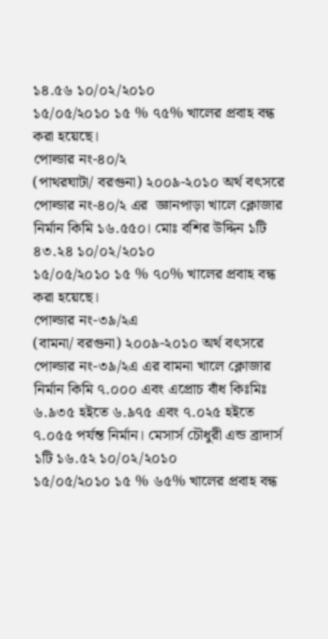১৪.৫৬ ১০/০২/২০১০
১৫/০৫/২০১০ ১৫ % ৭৫% খালের প্রবাহ বন্ধ করা হয়েছে।
পোল্ডার নং-৪০/২
(পাথরঘাটা/ বরগুনা) ২০০৯-২০১০ অর্থ বৎসরে পোল্ডার নং-৪০/২ এর  জ্ঞানপাড়া খালে ক্লোজার নির্মান কিমি ১৬.৫৫০। মোঃ বশির উদ্দিন ১টি ৪৩.২৪ ১০/০২/২০১০
১৫/০৫/২০১০ ১৫ % ৭০% খালের প্রবাহ বন্ধ করা হয়েছে।
পোল্ডার নং-৩৯/২এ
(বামনা/ বরগুনা) ২০০৯-২০১০ অর্থ বৎসরে পোল্ডার নং-৩৯/২এ এর বামনা খালে ক্লোজার নির্মান কিমি ৭.০০০ এবং এপ্রোচ বাঁধ কিঃমিঃ ৬.৯৩৫ হইতে ৬.৯৭৫ এবং ৭.০২৫ হইতে ৭.০৫৫ পর্যন্ত নির্মান। মেসার্স চৌধুরী এন্ড ব্রাদার্স ১টি ১৬.৫২ ১০/০২/২০১০
১৫/০৫/২০১০ ১৫ % ৬৫% খালের প্রবাহ বন্ধ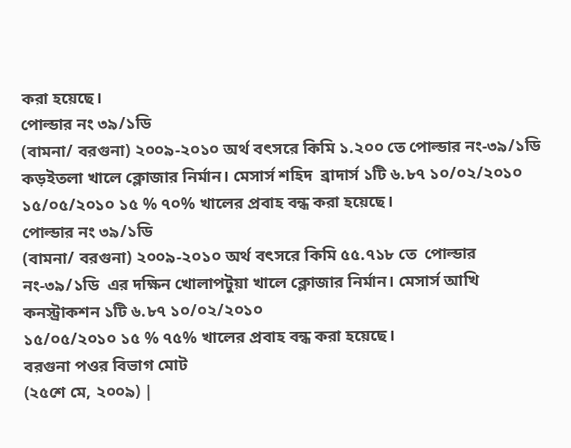করা হয়েছে।
পোল্ডার নং ৩৯/১ডি
(বামনা/ বরগুনা) ২০০৯-২০১০ অর্থ বৎসরে কিমি ১.২০০ তে পোল্ডার নং-৩৯/১ডি   কড়ইতলা খালে ক্লোজার নির্মান। মেসার্স শহিদ  ব্রাদার্স ১টি ৬.৮৭ ১০/০২/২০১০
১৫/০৫/২০১০ ১৫ % ৭০% খালের প্রবাহ বন্ধ করা হয়েছে।
পোল্ডার নং ৩৯/১ডি
(বামনা/ বরগুনা) ২০০৯-২০১০ অর্থ বৎসরে কিমি ৫৫.৭১৮ তে  পোল্ডার নং-৩৯/১ডি  এর দক্ষিন খোলাপটুয়া খালে ক্লোজার নির্মান। মেসার্স আখি কনস্ট্রাকশন ১টি ৬.৮৭ ১০/০২/২০১০
১৫/০৫/২০১০ ১৫ % ৭৫% খালের প্রবাহ বন্ধ করা হয়েছে।
বরগুনা পওর বিভাগ মোট
(২৫শে মে, ২০০৯) |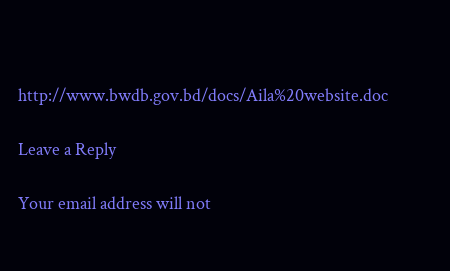http://www.bwdb.gov.bd/docs/Aila%20website.doc

Leave a Reply

Your email address will not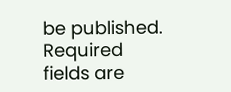be published. Required fields are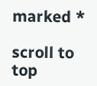marked *

scroll to top